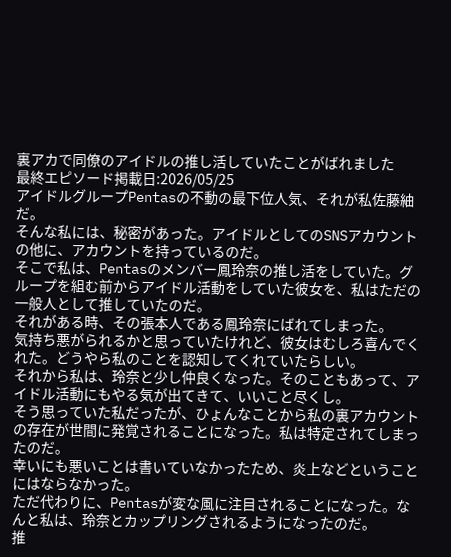裏アカで同僚のアイドルの推し活していたことがばれました
最終エピソード掲載日:2026/05/25
アイドルグループPentasの不動の最下位人気、それが私佐藤紬だ。
そんな私には、秘密があった。アイドルとしてのSNSアカウントの他に、アカウントを持っているのだ。
そこで私は、Pentasのメンバー鳳玲奈の推し活をしていた。グループを組む前からアイドル活動をしていた彼女を、私はただの一般人として推していたのだ。
それがある時、その張本人である鳳玲奈にばれてしまった。
気持ち悪がられるかと思っていたけれど、彼女はむしろ喜んでくれた。どうやら私のことを認知してくれていたらしい。
それから私は、玲奈と少し仲良くなった。そのこともあって、アイドル活動にもやる気が出てきて、いいこと尽くし。
そう思っていた私だったが、ひょんなことから私の裏アカウントの存在が世間に発覚されることになった。私は特定されてしまったのだ。
幸いにも悪いことは書いていなかったため、炎上などということにはならなかった。
ただ代わりに、Pentasが変な風に注目されることになった。なんと私は、玲奈とカップリングされるようになったのだ。
推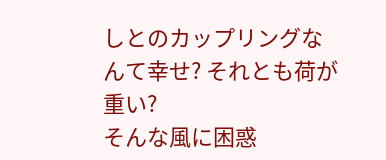しとのカップリングなんて幸せ? それとも荷が重い?
そんな風に困惑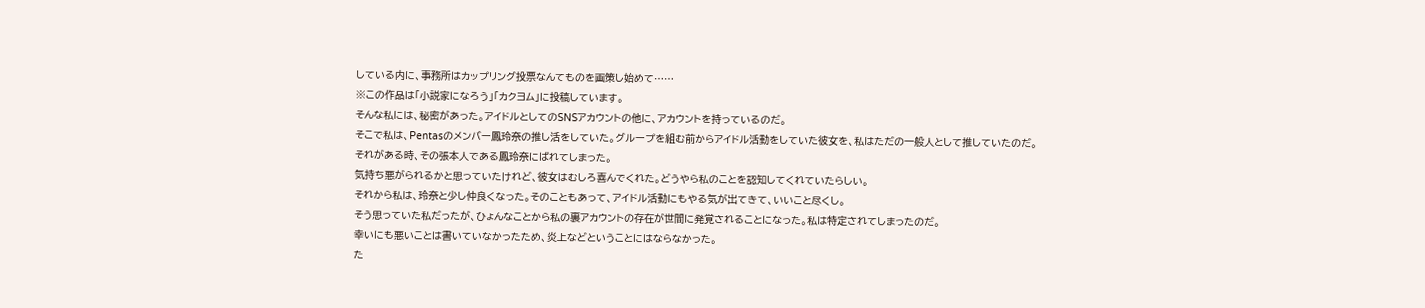している内に、事務所はカップリング投票なんてものを画策し始めて……
※この作品は「小説家になろう」「カクヨム」に投稿しています。
そんな私には、秘密があった。アイドルとしてのSNSアカウントの他に、アカウントを持っているのだ。
そこで私は、Pentasのメンバー鳳玲奈の推し活をしていた。グループを組む前からアイドル活動をしていた彼女を、私はただの一般人として推していたのだ。
それがある時、その張本人である鳳玲奈にばれてしまった。
気持ち悪がられるかと思っていたけれど、彼女はむしろ喜んでくれた。どうやら私のことを認知してくれていたらしい。
それから私は、玲奈と少し仲良くなった。そのこともあって、アイドル活動にもやる気が出てきて、いいこと尽くし。
そう思っていた私だったが、ひょんなことから私の裏アカウントの存在が世間に発覚されることになった。私は特定されてしまったのだ。
幸いにも悪いことは書いていなかったため、炎上などということにはならなかった。
た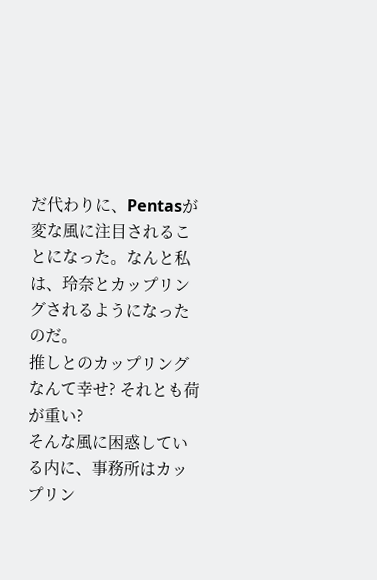だ代わりに、Pentasが変な風に注目されることになった。なんと私は、玲奈とカップリングされるようになったのだ。
推しとのカップリングなんて幸せ? それとも荷が重い?
そんな風に困惑している内に、事務所はカップリン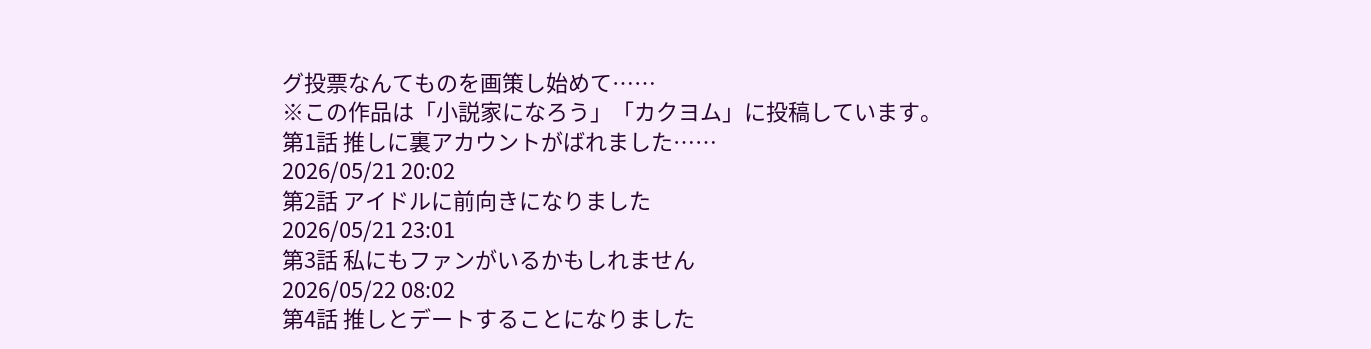グ投票なんてものを画策し始めて……
※この作品は「小説家になろう」「カクヨム」に投稿しています。
第1話 推しに裏アカウントがばれました……
2026/05/21 20:02
第2話 アイドルに前向きになりました
2026/05/21 23:01
第3話 私にもファンがいるかもしれません
2026/05/22 08:02
第4話 推しとデートすることになりました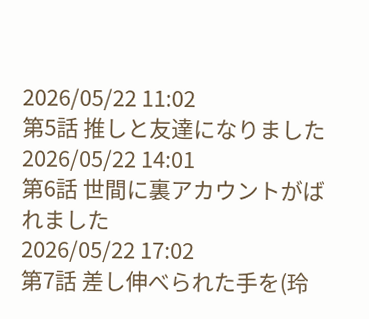2026/05/22 11:02
第5話 推しと友達になりました
2026/05/22 14:01
第6話 世間に裏アカウントがばれました
2026/05/22 17:02
第7話 差し伸べられた手を(玲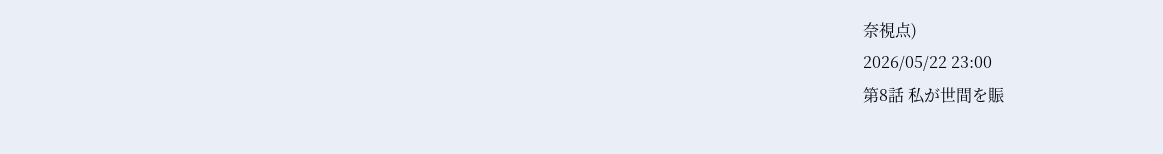奈視点)
2026/05/22 23:00
第8話 私が世間を賑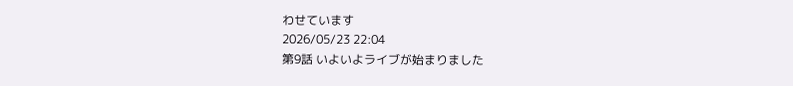わせています
2026/05/23 22:04
第9話 いよいよライブが始まりました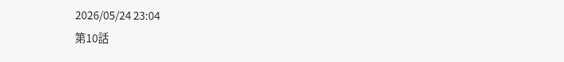2026/05/24 23:04
第10話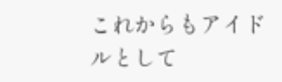これからもアイドルとして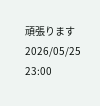頑張ります
2026/05/25 23:00